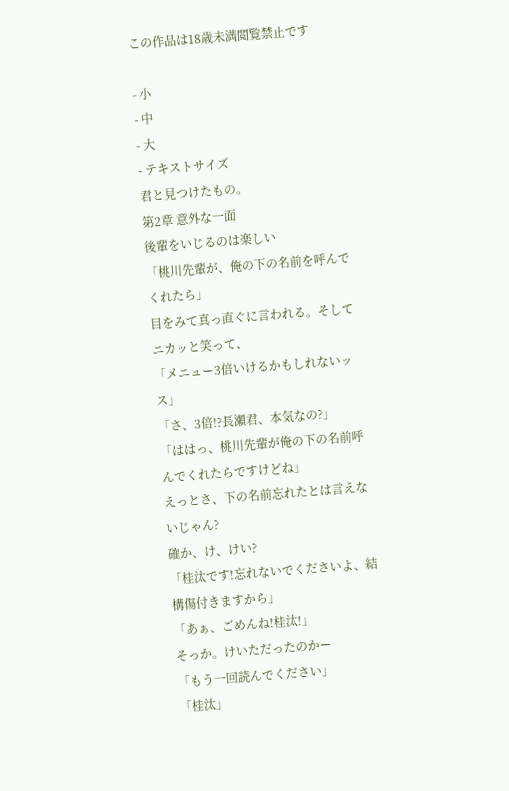この作品は18歳未満閲覧禁止です

- 小
- 中
- 大
- テキストサイズ
君と見つけたもの。
第2章 意外な一面
後輩をいじるのは楽しい
「桃川先輩が、俺の下の名前を呼んでくれたら」
目をみて真っ直ぐに言われる。そしてニカッと笑って、
「メニュー3倍いけるかもしれないッス」
「さ、3倍!?長瀬君、本気なの?」
「ははっ、桃川先輩が俺の下の名前呼んでくれたらですけどね」
えっとさ、下の名前忘れたとは言えないじゃん?
確か、け、けい?
「桂汰です!忘れないでくださいよ、結構傷付きますから」
「あぁ、ごめんね!桂汰!」
そっか。けいただったのかー
「もう一回読んでください」
「桂汰」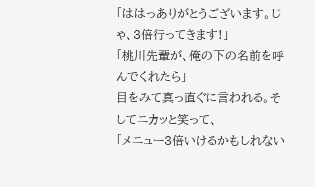「ははっありがとうございます。じゃ、3倍行ってきます!」
「桃川先輩が、俺の下の名前を呼んでくれたら」
目をみて真っ直ぐに言われる。そしてニカッと笑って、
「メニュー3倍いけるかもしれない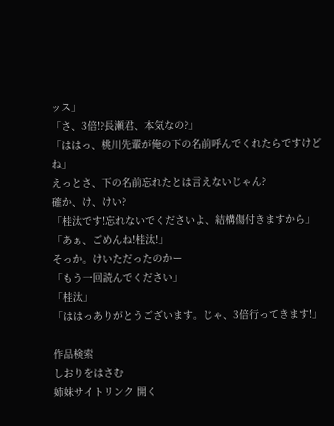ッス」
「さ、3倍!?長瀬君、本気なの?」
「ははっ、桃川先輩が俺の下の名前呼んでくれたらですけどね」
えっとさ、下の名前忘れたとは言えないじゃん?
確か、け、けい?
「桂汰です!忘れないでくださいよ、結構傷付きますから」
「あぁ、ごめんね!桂汰!」
そっか。けいただったのかー
「もう一回読んでください」
「桂汰」
「ははっありがとうございます。じゃ、3倍行ってきます!」

作品検索
しおりをはさむ
姉妹サイトリンク 開く